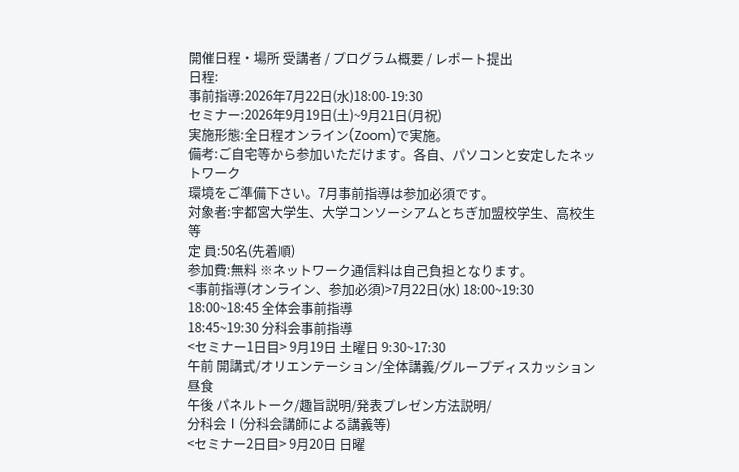開催日程・場所 受講者 / プログラム概要 / レポート提出
日程:
事前指導:2026年7月22日(水)18:00-19:30
セミナー:2026年9月19日(土)~9月21日(月祝)
実施形態:全日程オンライン(Zoom)で実施。
備考:ご自宅等から参加いただけます。各自、パソコンと安定したネットワーク
環境をご準備下さい。7月事前指導は参加必須です。
対象者:宇都宮大学生、大学コンソーシアムとちぎ加盟校学生、高校生等
定 員:50名(先着順)
参加費:無料 ※ネットワーク通信料は自己負担となります。
<事前指導(オンライン、参加必須)>7月22日(水) 18:00~19:30
18:00~18:45 全体会事前指導
18:45~19:30 分科会事前指導
<セミナー1日目> 9月19日 土曜日 9:30~17:30
午前 開講式/オリエンテーション/全体講義/グループディスカッション
昼食
午後 パネルトーク/趣旨説明/発表プレゼン方法説明/
分科会Ⅰ(分科会講師による講義等)
<セミナー2日目> 9月20日 日曜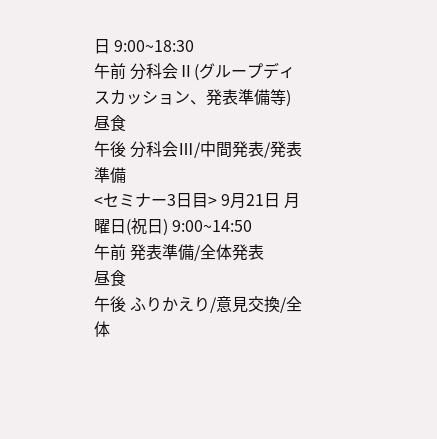日 9:00~18:30
午前 分科会Ⅱ(グループディスカッション、発表準備等)
昼食
午後 分科会Ⅲ/中間発表/発表準備
<セミナー3日目> 9月21日 月曜日(祝日) 9:00~14:50
午前 発表準備/全体発表
昼食
午後 ふりかえり/意見交換/全体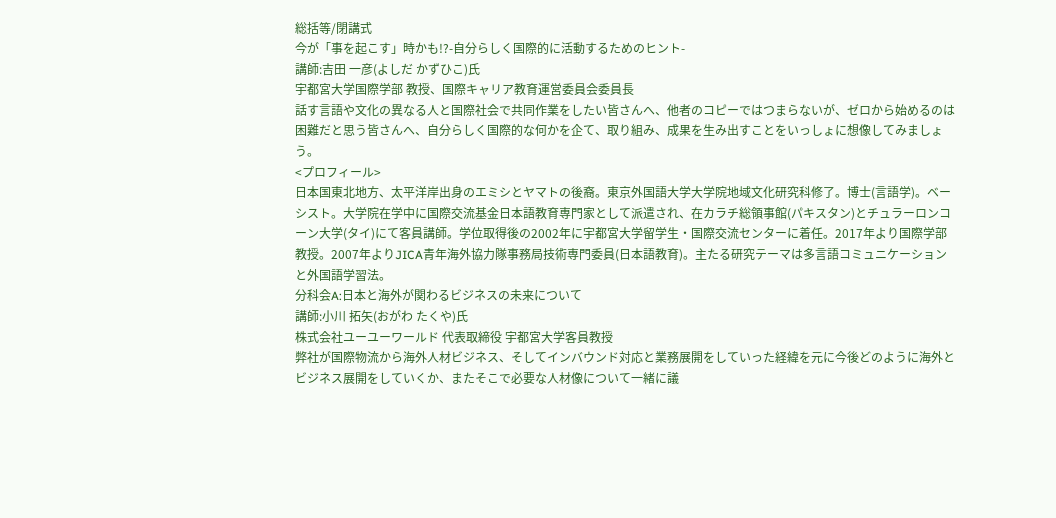総括等/閉講式
今が「事を起こす」時かも!?-自分らしく国際的に活動するためのヒント-
講師:吉田 一彦(よしだ かずひこ)氏
宇都宮大学国際学部 教授、国際キャリア教育運営委員会委員長
話す言語や文化の異なる人と国際社会で共同作業をしたい皆さんへ、他者のコピーではつまらないが、ゼロから始めるのは困難だと思う皆さんへ、自分らしく国際的な何かを企て、取り組み、成果を生み出すことをいっしょに想像してみましょう。
<プロフィール>
日本国東北地方、太平洋岸出身のエミシとヤマトの後裔。東京外国語大学大学院地域文化研究科修了。博士(言語学)。ベーシスト。大学院在学中に国際交流基金日本語教育専門家として派遣され、在カラチ総領事館(パキスタン)とチュラーロンコーン大学(タイ)にて客員講師。学位取得後の2002年に宇都宮大学留学生・国際交流センターに着任。2017年より国際学部教授。2007年よりJICA青年海外協力隊事務局技術専門委員(日本語教育)。主たる研究テーマは多言語コミュニケーションと外国語学習法。
分科会A:日本と海外が関わるビジネスの未来について
講師:小川 拓矢(おがわ たくや)氏
株式会社ユーユーワールド 代表取締役 宇都宮大学客員教授
弊社が国際物流から海外人材ビジネス、そしてインバウンド対応と業務展開をしていった経緯を元に今後どのように海外とビジネス展開をしていくか、またそこで必要な人材像について一緒に議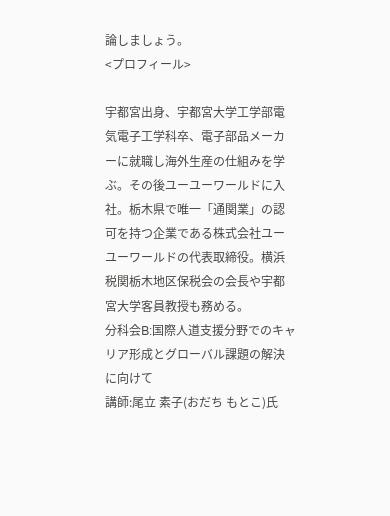論しましょう。
<プロフィール>

宇都宮出身、宇都宮大学工学部電気電子工学科卒、電子部品メーカーに就職し海外生産の仕組みを学ぶ。その後ユーユーワールドに入社。栃木県で唯一「通関業」の認可を持つ企業である株式会社ユーユーワールドの代表取締役。横浜税関栃木地区保税会の会長や宇都宮大学客員教授も務める。
分科会B:国際人道支援分野でのキャリア形成とグローバル課題の解決に向けて
講師:尾立 素子(おだち もとこ)氏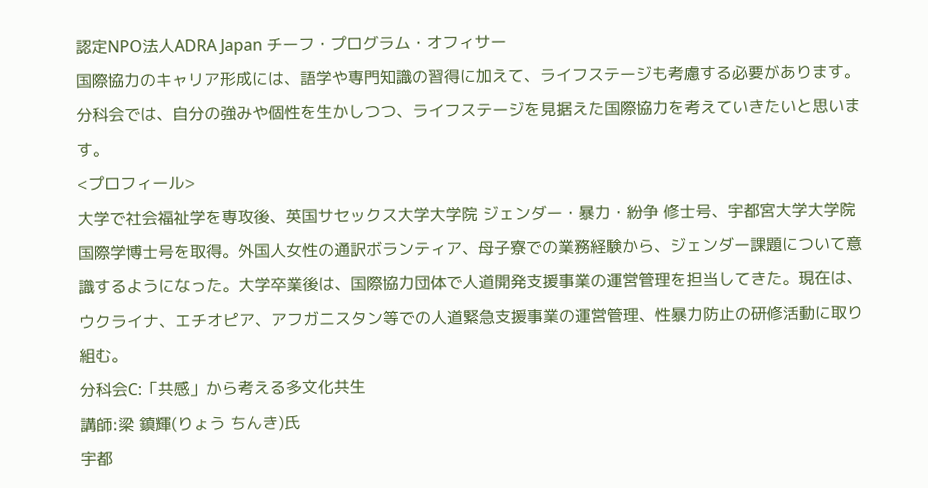認定NPO法人ADRA Japan チーフ・プログラム・オフィサー
国際協力のキャリア形成には、語学や専門知識の習得に加えて、ライフステージも考慮する必要があります。分科会では、自分の強みや個性を生かしつつ、ライフステージを見据えた国際協力を考えていきたいと思います。
<プロフィール>
大学で社会福祉学を専攻後、英国サセックス大学大学院 ジェンダー・暴力・紛争 修士号、宇都宮大学大学院 国際学博士号を取得。外国人女性の通訳ボランティア、母子寮での業務経験から、ジェンダー課題について意識するようになった。大学卒業後は、国際協力団体で人道開発支援事業の運営管理を担当してきた。現在は、ウクライナ、エチオピア、アフガニスタン等での人道緊急支援事業の運営管理、性暴力防止の研修活動に取り組む。
分科会C:「共感」から考える多文化共生
講師:梁 鎮輝(りょう ちんき)氏
宇都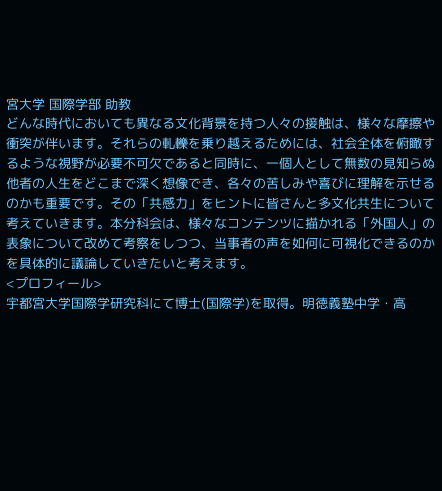宮大学 国際学部 助教
どんな時代においても異なる文化背景を持つ人々の接触は、様々な摩擦や衝突が伴います。それらの軋轢を乗り越えるためには、社会全体を俯瞰するような視野が必要不可欠であると同時に、一個人として無数の見知らぬ他者の人生をどこまで深く想像でき、各々の苦しみや喜びに理解を示せるのかも重要です。その「共感力」をヒントに皆さんと多文化共生について考えていきます。本分科会は、様々なコンテンツに描かれる「外国人」の表象について改めて考察をしつつ、当事者の声を如何に可視化できるのかを具体的に議論していきたいと考えます。
<プロフィール>
宇都宮大学国際学研究科にて博士(国際学)を取得。明徳義塾中学・高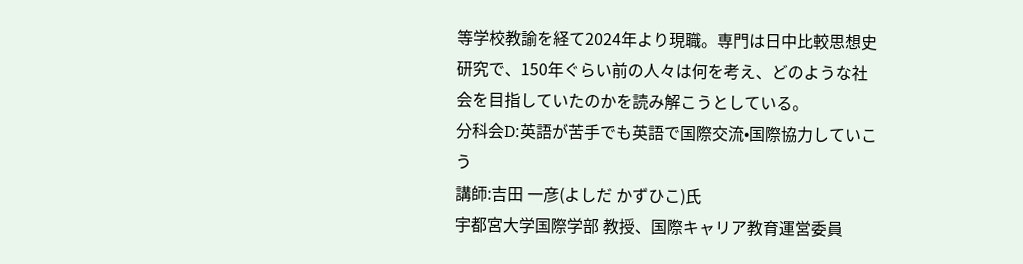等学校教諭を経て2024年より現職。専門は日中比較思想史研究で、150年ぐらい前の人々は何を考え、どのような社会を目指していたのかを読み解こうとしている。
分科会D:英語が苦手でも英語で国際交流•国際協力していこう
講師:吉田 一彦(よしだ かずひこ)氏
宇都宮大学国際学部 教授、国際キャリア教育運営委員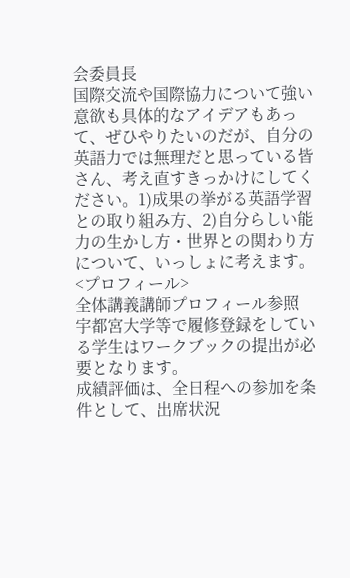会委員長
国際交流や国際協力について強い意欲も具体的なアイデアもあって、ぜひやりたいのだが、自分の英語力では無理だと思っている皆さん、考え直すきっかけにしてください。1)成果の挙がる英語学習との取り組み方、2)自分らしい能力の生かし方・世界との関わり方について、いっしょに考えます。
<プロフィール>
全体講義講師プロフィール参照
宇都宮大学等で履修登録をしている学生はワークブックの提出が必要となります。
成績評価は、全日程への参加を条件として、出席状況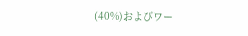(40%)およびワー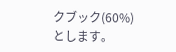クブック(60%)とします。